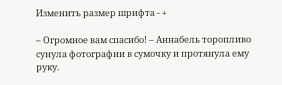Изменить размер шрифта - +

– Огромное вам спасибо! – Аннабель торопливо сунула фотографии в сумочку и протянула ему руку.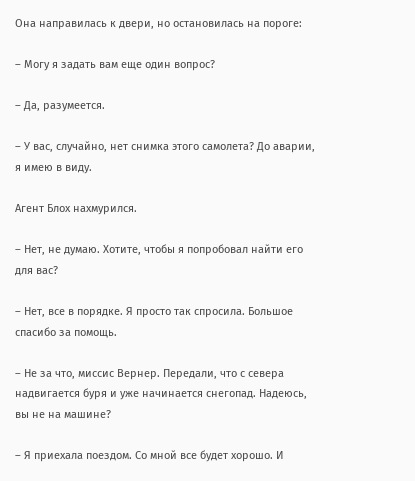Она направилась к двери, но остановилась на пороге:

– Могу я задать вам еще один вопрос?

– Да, разумеется.

– У вас, случайно, нет снимка этого самолета? До аварии, я имею в виду.

Агент Блох нахмурился.

– Нет, не думаю. Хотите, чтобы я попробовал найти его для вас?

– Нет, все в порядке. Я просто так спросила. Большое спасибо за помощь.

– Не за что, миссис Вернер. Передали, что с севера надвигается буря и уже начинается снегопад. Надеюсь, вы не на машине?

– Я приехала поездом. Со мной все будет хорошо. И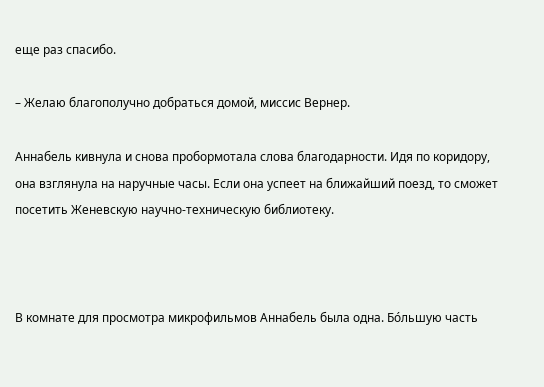еще раз спасибо.

– Желаю благополучно добраться домой, миссис Вернер.

Аннабель кивнула и снова пробормотала слова благодарности. Идя по коридору, она взглянула на наручные часы. Если она успеет на ближайший поезд, то сможет посетить Женевскую научно-техническую библиотеку.



В комнате для просмотра микрофильмов Аннабель была одна. Бо́льшую часть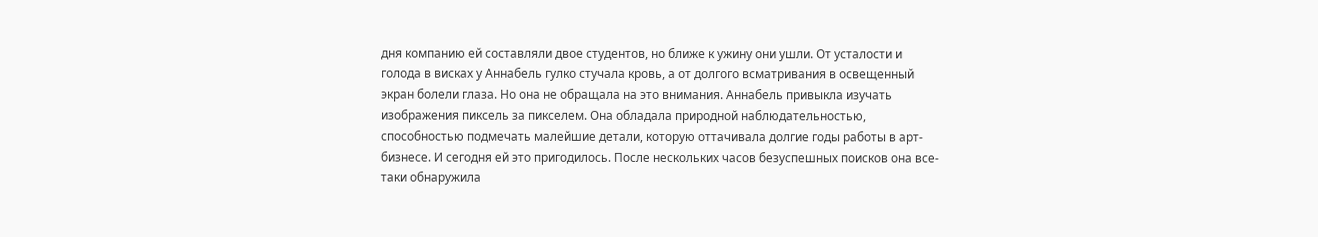дня компанию ей составляли двое студентов, но ближе к ужину они ушли. От усталости и голода в висках у Аннабель гулко стучала кровь, а от долгого всматривания в освещенный экран болели глаза. Но она не обращала на это внимания. Аннабель привыкла изучать изображения пиксель за пикселем. Она обладала природной наблюдательностью, способностью подмечать малейшие детали, которую оттачивала долгие годы работы в арт-бизнесе. И сегодня ей это пригодилось. После нескольких часов безуспешных поисков она все-таки обнаружила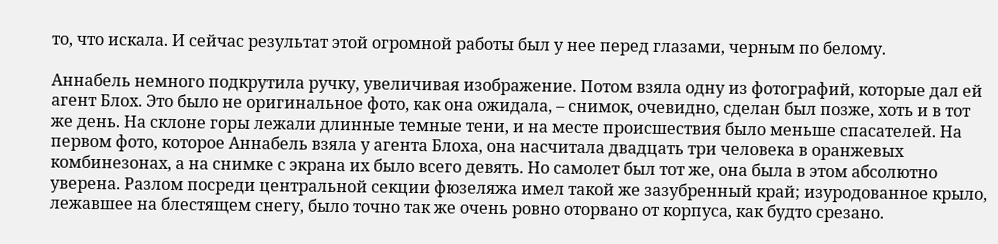то, что искала. И сейчас результат этой огромной работы был у нее перед глазами, черным по белому.

Аннабель немного подкрутила ручку, увеличивая изображение. Потом взяла одну из фотографий, которые дал ей агент Блох. Это было не оригинальное фото, как она ожидала, – снимок, очевидно, сделан был позже, хоть и в тот же день. На склоне горы лежали длинные темные тени, и на месте происшествия было меньше спасателей. На первом фото, которое Аннабель взяла у агента Блоха, она насчитала двадцать три человека в оранжевых комбинезонах, а на снимке с экрана их было всего девять. Но самолет был тот же, она была в этом абсолютно уверена. Разлом посреди центральной секции фюзеляжа имел такой же зазубренный край; изуродованное крыло, лежавшее на блестящем снегу, было точно так же очень ровно оторвано от корпуса, как будто срезано.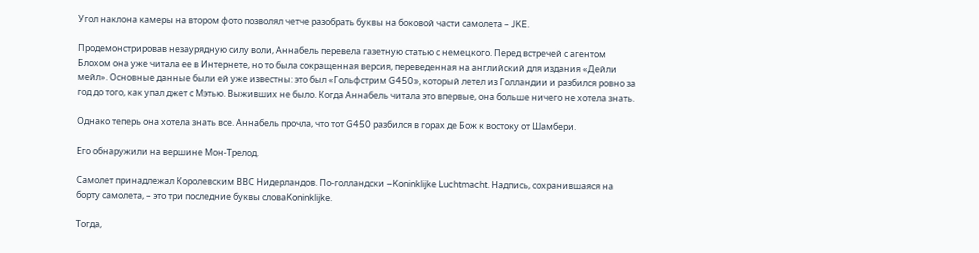Угол наклона камеры на втором фото позволял четче разобрать буквы на боковой части самолета – JKE.

Продемонстрировав незаурядную силу воли, Аннабель перевела газетную статью с немецкого. Перед встречей с агентом Блохом она уже читала ее в Интернете, но то была сокращенная версия, переведенная на английский для издания «Дейли мейл». Основные данные были ей уже известны: это был «Гольфстрим G450», который летел из Голландии и разбился ровно за год до того, как упал джет с Мэтью. Выживших не было. Когда Аннабель читала это впервые, она больше ничего не хотела знать.

Однако теперь она хотела знать все. Аннабель прочла, что тот G450 разбился в горах де Бож к востоку от Шамбери.

Его обнаружили на вершине Мон-Трелод.

Самолет принадлежал Королевским ВВС Нидерландов. По-голландски –Koninklijke Luchtmacht. Надпись, сохранившаяся на борту самолета, – это три последние буквы словаKoninklijke.

Тогда,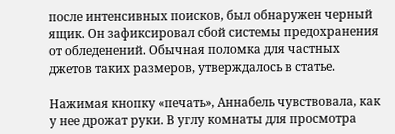после интенсивных поисков, был обнаружен черный ящик. Он зафиксировал сбой системы предохранения от обледенений. Обычная поломка для частных джетов таких размеров, утверждалось в статье.

Нажимая кнопку «печать», Аннабель чувствовала, как у нее дрожат руки. В углу комнаты для просмотра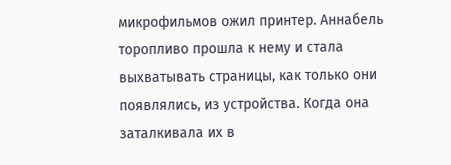микрофильмов ожил принтер. Аннабель торопливо прошла к нему и стала выхватывать страницы, как только они появлялись, из устройства. Когда она заталкивала их в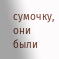сумочку, они были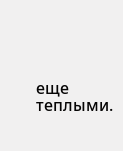еще теплыми.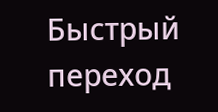Быстрый переход